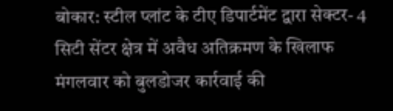बोकार: स्टील प्लांट के टीए डिपार्टमेंट द्वारा सेक्टर- 4 सिटी सेंटर क्षेत्र में अवैध अतिक्रमण के खिलाफ मंगलवार को बुलडोजर कार्रवाई की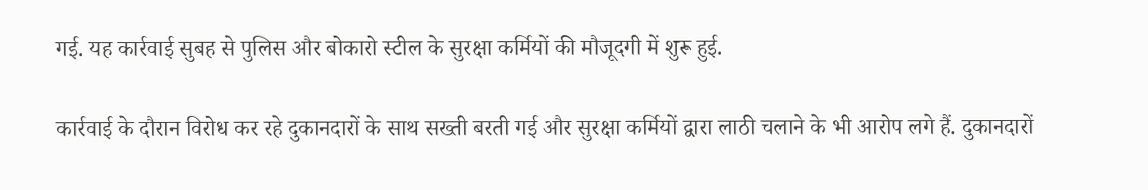गई. यह कार्रवाई सुबह से पुलिस और बोकारो स्टील के सुरक्षा कर्मियों की मौजूदगी में शुरू हुई.

कार्रवाई के दौरान विरोध कर रहे दुकानदारों के साथ सख्ती बरती गई और सुरक्षा कर्मियों द्वारा लाठी चलाने के भी आरोप लगे हैं. दुकानदारों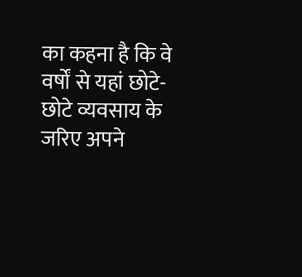का कहना है कि वे वर्षों से यहां छोटे-छोटे व्यवसाय के जरिए अपने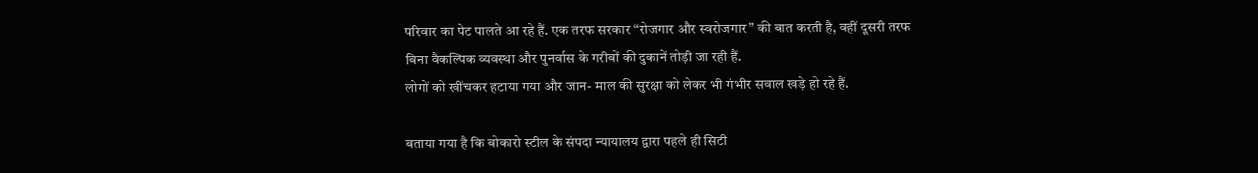परिवार का पेट पालते आ रहे हैं. एक तरफ सरकार “रोजगार और स्वरोजगार” की बात करती है, वहीं दूसरी तरफ बिना वैकल्पिक व्यवस्था और पुनर्वास के गरीबों की दुकानें तोड़ी जा रही हैं.
लोगों को खींचकर हटाया गया और जान- माल की सुरक्षा को लेकर भी गंभीर सवाल खड़े हो रहे हैं.

बताया गया है कि बोकारो स्टील के संपदा न्यायालय द्वारा पहले ही सिटी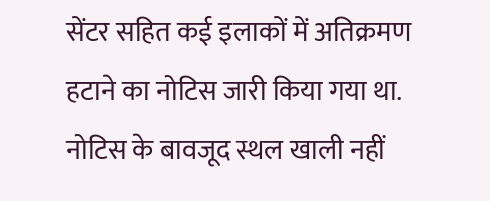सेंटर सहित कई इलाकों में अतिक्रमण हटाने का नोटिस जारी किया गया था. नोटिस के बावजूद स्थल खाली नहीं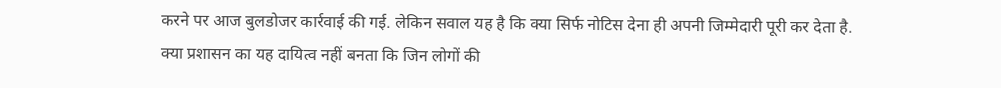करने पर आज बुलडोजर कार्रवाई की गई. लेकिन सवाल यह है कि क्या सिर्फ नोटिस देना ही अपनी जिम्मेदारी पूरी कर देता है.
क्या प्रशासन का यह दायित्व नहीं बनता कि जिन लोगों की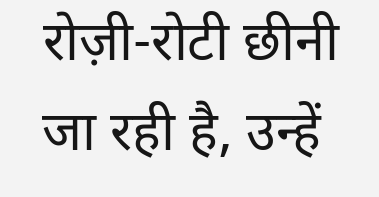रोज़ी-रोटी छीनी जा रही है, उन्हें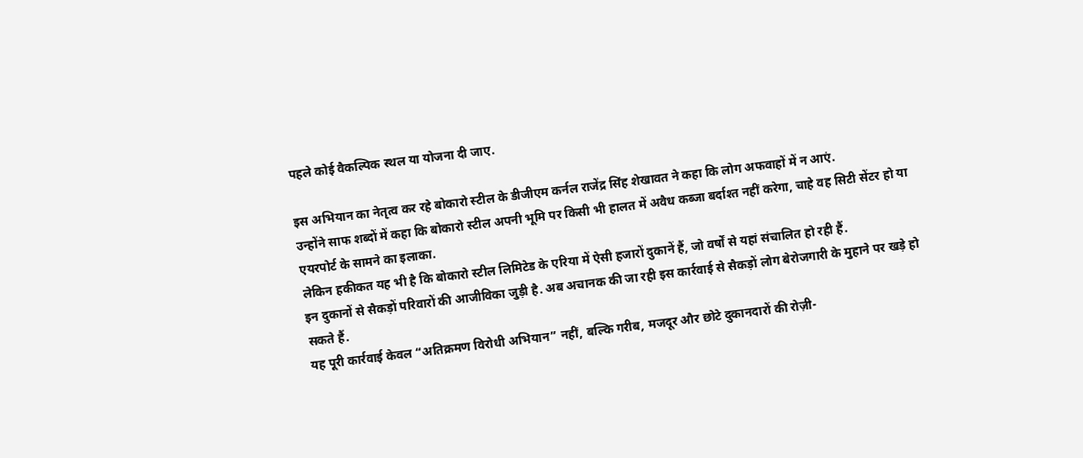पहले कोई वैकल्पिक स्थल या योजना दी जाए.

इस अभियान का नेतृत्व कर रहे बोकारो स्टील के डीजीएम कर्नल राजेंद्र सिंह शेखावत ने कहा कि लोग अफवाहों में न आएं.
उन्होंने साफ शब्दों में कहा कि बोकारो स्टील अपनी भूमि पर किसी भी हालत में अवैध कब्जा बर्दाश्त नहीं करेगा, चाहे वह सिटी सेंटर हो या एयरपोर्ट के सामने का इलाका.
लेकिन हकीकत यह भी है कि बोकारो स्टील लिमिटेड के एरिया में ऐसी हजारों दुकानें हैं, जो वर्षों से यहां संचालित हो रही हैं.
इन दुकानों से सैकड़ों परिवारों की आजीविका जुड़ी है. अब अचानक की जा रही इस कार्रवाई से सैकड़ों लोग बेरोजगारी के मुहाने पर खड़े हो सकते हैं.
यह पूरी कार्रवाई केवल “अतिक्रमण विरोधी अभियान” नहीं, बल्कि गरीब, मजदूर और छोटे दुकानदारों की रोज़ी-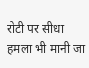रोटी पर सीधा हमला भी मानी जा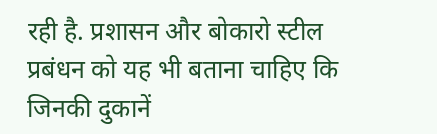रही है. प्रशासन और बोकारो स्टील प्रबंधन को यह भी बताना चाहिए कि जिनकी दुकानें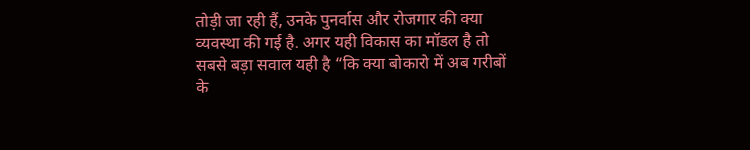तोड़ी जा रही हैं, उनके पुनर्वास और रोजगार की क्या व्यवस्था की गई है. अगर यही विकास का मॉडल है तो सबसे बड़ा सवाल यही है “कि क्या बोकारो में अब गरीबों के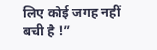लिए कोई जगह नहीं बची है !”